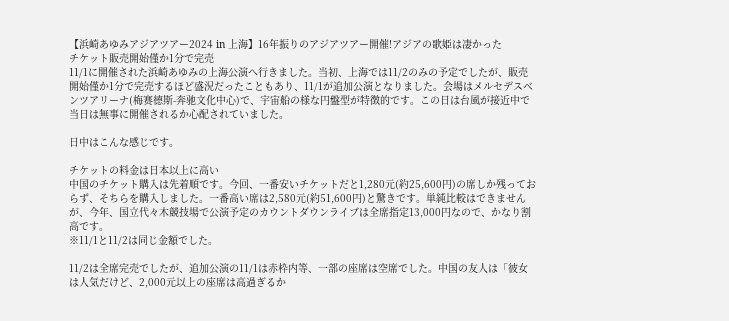【浜崎あゆみアジアツアー2024 in 上海】16年振りのアジアツアー開催!アジアの歌姫は凄かった
チケット販売開始僅か1分で完売
11/1に開催された浜崎あゆみの上海公演へ行きました。当初、上海では11/2のみの予定でしたが、販売開始僅か1分で完売するほど盛況だったこともあり、11/1が追加公演となりました。会場はメルセデスベンツアリーナ(梅赛德斯-奔驰文化中心)で、宇宙船の様な円盤型が特徴的です。この日は台風が接近中で当日は無事に開催されるか心配されていました。

日中はこんな感じです。

チケットの料金は日本以上に高い
中国のチケット購入は先着順です。今回、一番安いチケットだと1,280元(約25,600円)の席しか残っておらず、そちらを購入しました。一番高い席は2,580元(約51,600円)と驚きです。単純比較はできませんが、今年、国立代々木競技場で公演予定のカウントダウンライブは全席指定13,000円なので、かなり割高です。
※11/1と11/2は同じ金額でした。

11/2は全席完売でしたが、追加公演の11/1は赤枠内等、一部の座席は空席でした。中国の友人は「彼女は人気だけど、2,000元以上の座席は高過ぎるか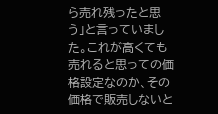ら売れ残ったと思う」と言っていました。これが高くても売れると思っての価格設定なのか、その価格で販売しないと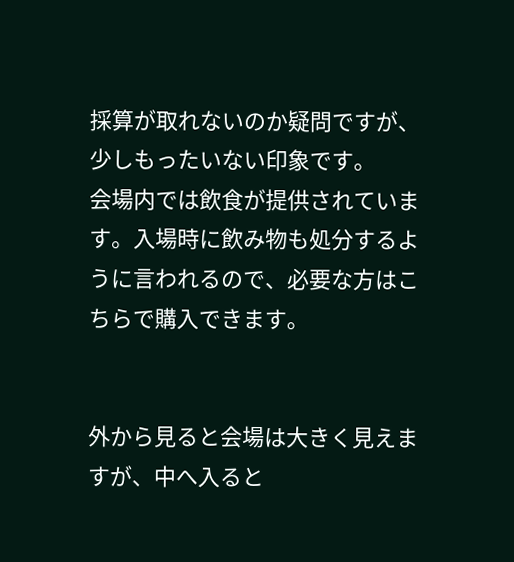採算が取れないのか疑問ですが、少しもったいない印象です。
会場内では飲食が提供されています。入場時に飲み物も処分するように言われるので、必要な方はこちらで購入できます。


外から見ると会場は大きく見えますが、中へ入ると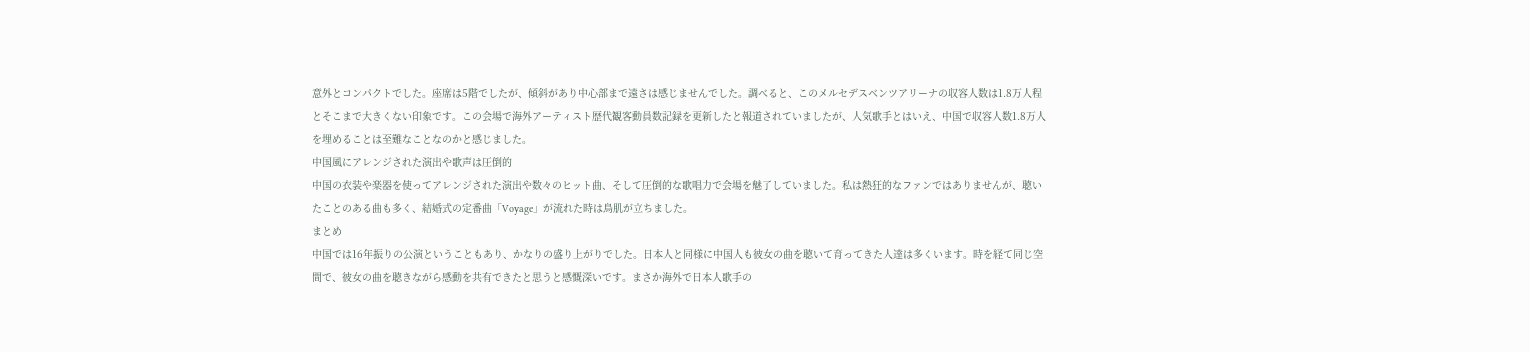意外とコンパクトでした。座席は5階でしたが、傾斜があり中心部まで遠さは感じませんでした。調べると、このメルセデスベンツアリーナの収容人数は1.8万人程とそこまで大きくない印象です。この会場で海外アーティスト歴代観客動員数記録を更新したと報道されていましたが、人気歌手とはいえ、中国で収容人数1.8万人を埋めることは至難なことなのかと感じました。
中国風にアレンジされた演出や歌声は圧倒的
中国の衣装や楽器を使ってアレンジされた演出や数々のヒット曲、そして圧倒的な歌唱力で会場を魅了していました。私は熱狂的なファンではありませんが、聴いたことのある曲も多く、結婚式の定番曲「Voyage」が流れた時は鳥肌が立ちました。
まとめ
中国では16年振りの公演ということもあり、かなりの盛り上がりでした。日本人と同様に中国人も彼女の曲を聴いて育ってきた人達は多くいます。時を経て同じ空間で、彼女の曲を聴きながら感動を共有できたと思うと感慨深いです。まさか海外で日本人歌手の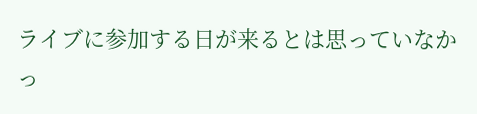ライブに参加する日が来るとは思っていなかっ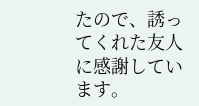たので、誘ってくれた友人に感謝しています。